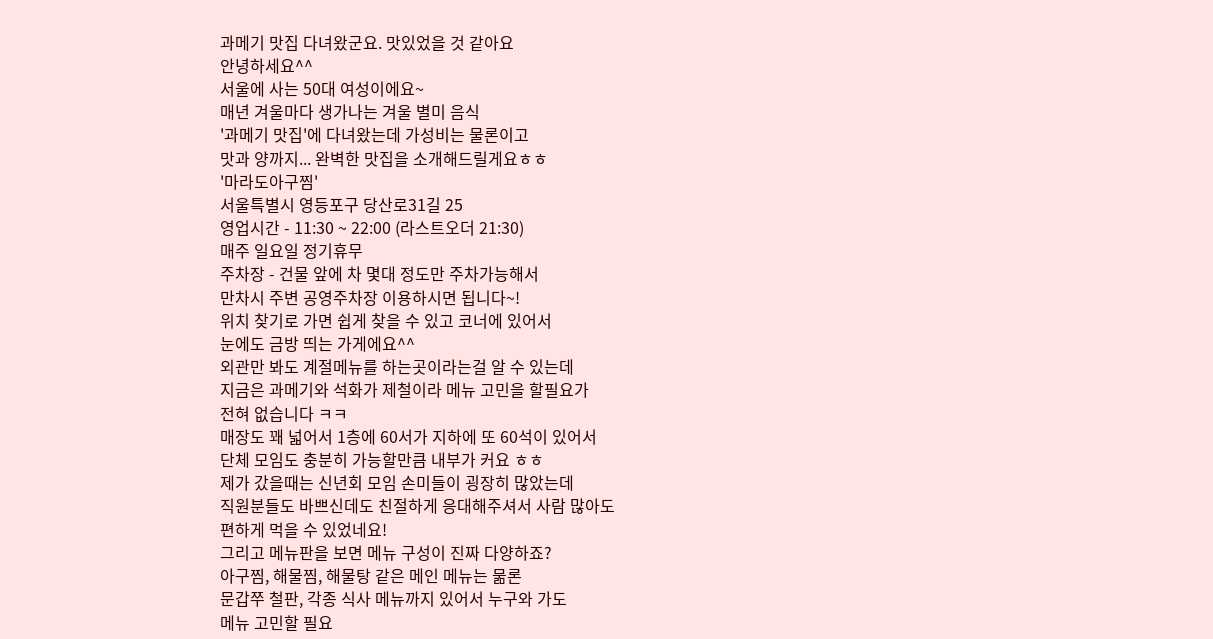과메기 맛집 다녀왔군요. 맛있었을 것 같아요
안녕하세요^^
서울에 사는 50대 여성이에요~
매년 겨울마다 생가나는 겨울 별미 음식
'과메기 맛집'에 다녀왔는데 가성비는 물론이고
맛과 양까지... 완벽한 맛집을 소개해드릴게요ㅎㅎ
'마라도아구찜'
서울특별시 영등포구 당산로31길 25
영업시간 - 11:30 ~ 22:00 (라스트오더 21:30)
매주 일요일 정기휴무
주차장 - 건물 앞에 차 몇대 정도만 주차가능해서
만차시 주변 공영주차장 이용하시면 됩니다~!
위치 찾기로 가면 쉽게 찾을 수 있고 코너에 있어서
눈에도 금방 띄는 가게에요^^
외관만 봐도 계절메뉴를 하는곳이라는걸 알 수 있는데
지금은 과메기와 석화가 제철이라 메뉴 고민을 할필요가
전혀 없습니다 ㅋㅋ
매장도 꽤 넓어서 1층에 60서가 지하에 또 60석이 있어서
단체 모임도 충분히 가능할만큼 내부가 커요 ㅎㅎ
제가 갔을때는 신년회 모임 손미들이 굉장히 많았는데
직원분들도 바쁘신데도 친절하게 응대해주셔서 사람 많아도
편하게 먹을 수 있었네요!
그리고 메뉴판을 보면 메뉴 구성이 진짜 다양하죠?
아구찜, 해물찜, 해물탕 같은 메인 메뉴는 묾론
문갑쭈 철판, 각종 식사 메뉴까지 있어서 누구와 가도
메뉴 고민할 필요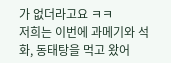가 없더라고요 ㅋㅋ
저희는 이번에 과메기와 석화, 동태탕을 먹고 왔어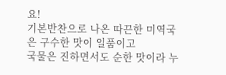요!
기본반찬으로 나온 따끈한 미역국은 구수한 맛이 일품이고
국물은 진하면서도 순한 맛이라 누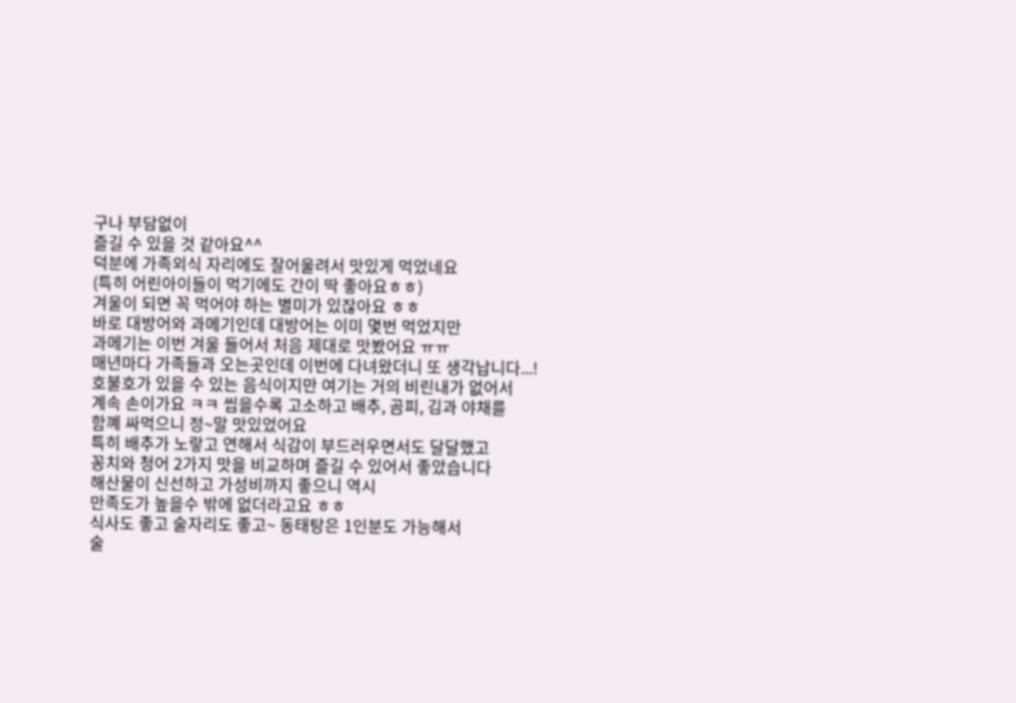구나 부담없이
즐길 수 있을 것 같아요^^
덕분에 가족외식 자리에도 잘어울려서 맛있게 먹었네요
(특히 어린아이들이 먹기에도 간이 딱 좋아요ㅎㅎ)
겨울이 되면 꼭 먹어야 하는 별미가 있잖아요 ㅎㅎ
바로 대방어와 과메기인데 대방어는 이미 몇번 먹었지만
과메기는 이번 겨울 들어서 처음 제대로 맛봤어요 ㅠㅠ
매년마다 가족들과 오는곳인데 이번에 다녀왔더니 또 생각납니다...!
호불호가 있을 수 있는 음식이지만 여기는 거의 비린내가 없어서
계속 손이가요 ㅋㅋ 씹을수록 고소하고 배추, 곰피, 김과 야채를
함꼐 싸먹으니 정~말 맛있었어요
특히 배추가 노랗고 연해서 식감이 부드러우면서도 달달했고
꽁치와 청어 2가지 맛을 비교하며 즐길 수 있어서 좋았습니다
해산물이 신선하고 가성비까지 좋으니 역시
만족도가 높을수 밖에 없더라고요 ㅎㅎ
식사도 좋고 술자리도 좋고~ 동태탕은 1인분도 가능해서
술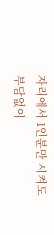자리에서 1인분만 시켜도 부담없이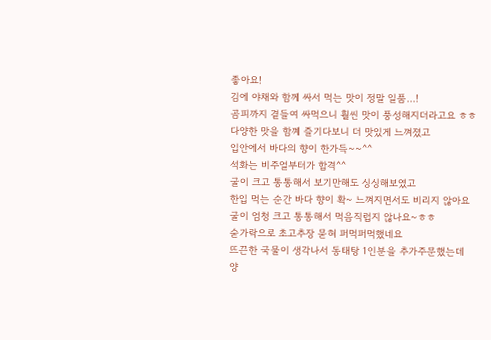좋아요!
김에 야채와 함께 싸서 먹는 맛이 정말 일품...!
곰피까지 곁들여 싸먹으니 훨씬 맛이 풍성해지더라고요 ㅎㅎ
다양한 맛을 함꼐 즐기다보니 더 맛있게 느껴졌고
입안에서 바다의 향이 한가득~~^^
석화는 비주얼부터가 합격^^
굴이 크고 통통해서 보기만해도 싱싱해보였고
한입 먹는 순간 바다 향이 확~ 느껴지면서도 비리지 않아요
굴이 엄청 크고 통통해서 먹음직럽지 않나요~ㅎㅎ
숟가락으로 초고추장 묻혀 퍼먹퍼먹했네요
뜨끈한 국물이 생각나서 동태탕 1인분을 추가주문했는데
양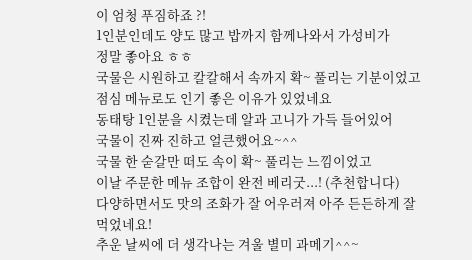이 엄청 푸짐하죠 ?!
1인분인데도 양도 많고 밥까지 함께나와서 가성비가
정말 좋아요 ㅎㅎ
국물은 시원하고 칼칼해서 속까지 확~ 풀리는 기분이었고
점심 메뉴로도 인기 좋은 이유가 있었네요
동태탕 1인분을 시켰는데 알과 고니가 가득 들어있어
국물이 진짜 진하고 얼큰했어요~^^
국물 한 숟갈만 떠도 속이 확~ 풀리는 느낌이었고
이날 주문한 메뉴 조합이 완전 베리굿...! (추천합니다)
다양하면서도 맛의 조화가 잘 어우러져 아주 든든하게 잘먹었네요!
추운 날씨에 더 생각나는 겨울 별미 과메기^^~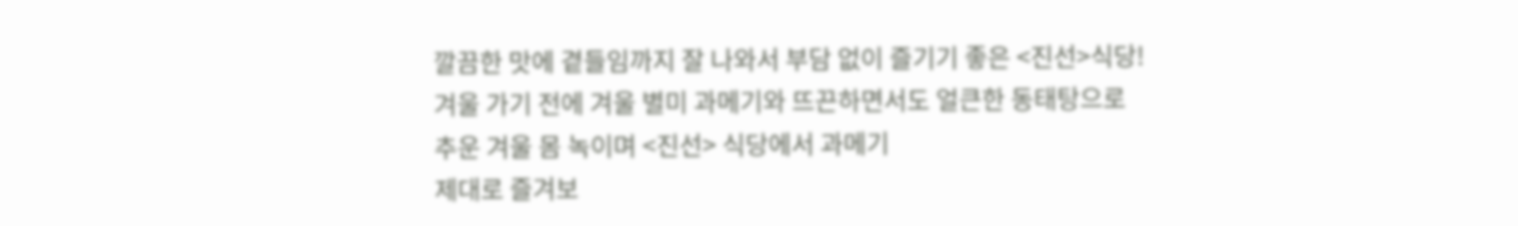깔끔한 맛에 곁들임까지 잘 나와서 부담 없이 즐기기 좋은 <진선>식당!
겨울 가기 전에 겨울 별미 과메기와 뜨끈하면서도 얼큰한 동태탕으로
추운 겨울 몸 녹이며 <진선> 식당에서 과메기
제대로 즐겨보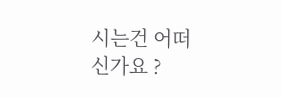시는건 어떠신가요 ?